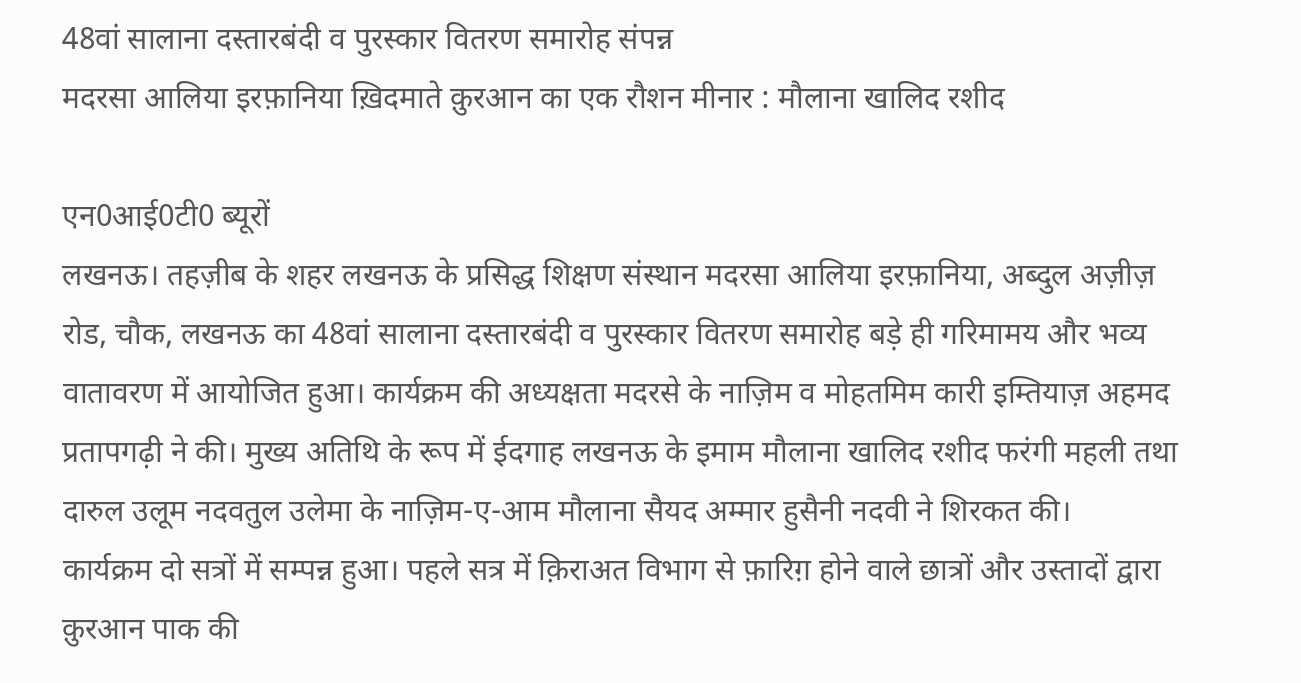48वां सालाना दस्तारबंदी व पुरस्कार वितरण समारोह संपन्न
मदरसा आलिया इरफ़ानिया ख़िदमाते क़ुरआन का एक रौशन मीनार : मौलाना खालिद रशीद

एन0आई0टी0 ब्यूरों
लखनऊ। तहज़ीब के शहर लखनऊ के प्रसिद्ध शिक्षण संस्थान मदरसा आलिया इरफ़ानिया, अब्दुल अज़ीज़ रोड, चौक, लखनऊ का 48वां सालाना दस्तारबंदी व पुरस्कार वितरण समारोह बड़े ही गरिमामय और भव्य वातावरण में आयोजित हुआ। कार्यक्रम की अध्यक्षता मदरसे के नाज़िम व मोहतमिम कारी इम्तियाज़ अहमद प्रतापगढ़ी ने की। मुख्य अतिथि के रूप में ईदगाह लखनऊ के इमाम मौलाना खालिद रशीद फरंगी महली तथा दारुल उलूम नदवतुल उलेमा के नाज़िम-ए-आम मौलाना सैयद अम्मार हुसैनी नदवी ने शिरकत की।
कार्यक्रम दो सत्रों में सम्पन्न हुआ। पहले सत्र में क़िराअत विभाग से फ़ारिग़ होने वाले छात्रों और उस्तादों द्वारा क़ुरआन पाक की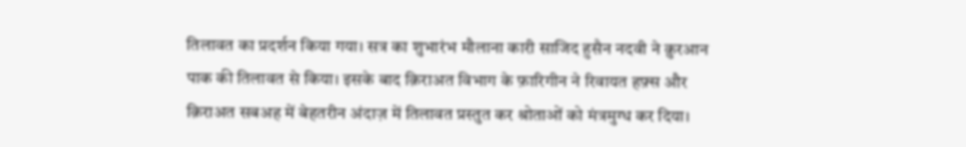तिलावत का प्रदर्शन किया गया। सत्र का शुभारंभ मौलाना कारी साजिद हुसैन नदवी ने क़ुरआन पाक की तिलावत से किया। इसके बाद क़िराअत विभाग के फ़ारिगीन ने रिवायत हफ़्स और क़िराअत सबअह में बेहतरीन अंदाज़ में तिलावत प्रस्तुत कर श्रोताओं को मंत्रमुग्ध कर दिया।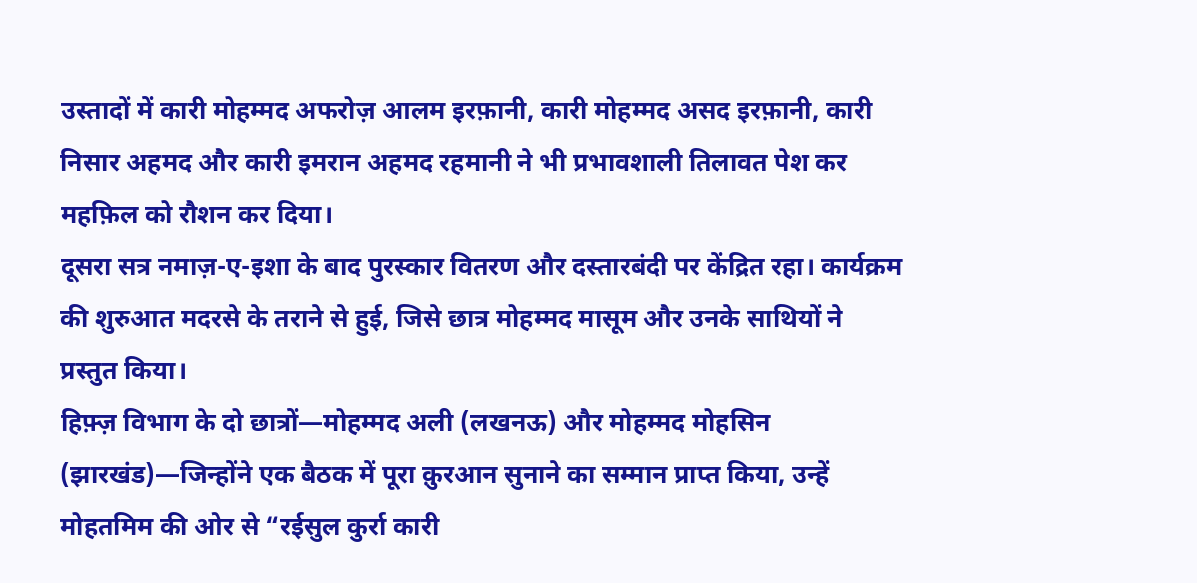उस्तादों में कारी मोहम्मद अफरोज़ आलम इरफ़ानी, कारी मोहम्मद असद इरफ़ानी, कारी निसार अहमद और कारी इमरान अहमद रहमानी ने भी प्रभावशाली तिलावत पेश कर महफ़िल को रौशन कर दिया।
दूसरा सत्र नमाज़-ए-इशा के बाद पुरस्कार वितरण और दस्तारबंदी पर केंद्रित रहा। कार्यक्रम की शुरुआत मदरसे के तराने से हुई, जिसे छात्र मोहम्मद मासूम और उनके साथियों ने प्रस्तुत किया।
हिफ़्ज़ विभाग के दो छात्रों—मोहम्मद अली (लखनऊ) और मोहम्मद मोहसिन (झारखंड)—जिन्होंने एक बैठक में पूरा क़ुरआन सुनाने का सम्मान प्राप्त किया, उन्हें मोहतमिम की ओर से “रईसुल कुर्रा कारी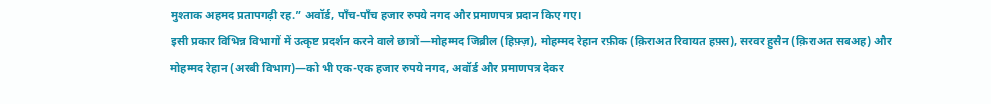मुश्ताक अहमद प्रतापगढ़ी रह.” अवॉर्ड, पाँच-पाँच हजार रुपये नगद और प्रमाणपत्र प्रदान किए गए।
इसी प्रकार विभिन्न विभागों में उत्कृष्ट प्रदर्शन करने वाले छात्रों—मोहम्मद जिब्रील (हिफ़्ज़), मोहम्मद रेहान रफ़ीक (क़िराअत रिवायत हफ़्स), सरवर हुसैन (क़िराअत सबअह) और मोहम्मद रेहान (अरबी विभाग)—को भी एक-एक हजार रुपये नगद, अवॉर्ड और प्रमाणपत्र देकर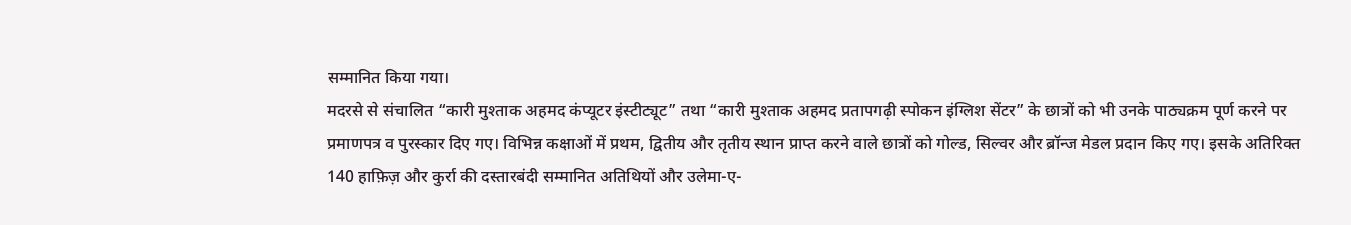सम्मानित किया गया।
मदरसे से संचालित “कारी मुश्ताक अहमद कंप्यूटर इंस्टीट्यूट” तथा “कारी मुश्ताक अहमद प्रतापगढ़ी स्पोकन इंग्लिश सेंटर” के छात्रों को भी उनके पाठ्यक्रम पूर्ण करने पर प्रमाणपत्र व पुरस्कार दिए गए। विभिन्न कक्षाओं में प्रथम, द्वितीय और तृतीय स्थान प्राप्त करने वाले छात्रों को गोल्ड, सिल्वर और ब्रॉन्ज मेडल प्रदान किए गए। इसके अतिरिक्त 140 हाफ़िज़ और कुर्रा की दस्तारबंदी सम्मानित अतिथियों और उलेमा-ए-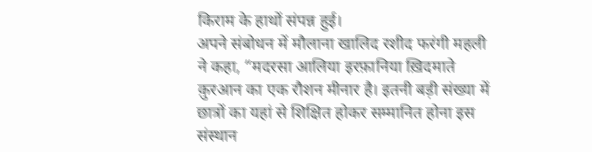किराम के हाथों संपन्न हुई।
अपने संबोधन में मौलाना खालिद रशीद फरंगी महली ने कहा, “मदरसा आलिया इरफ़ानिया ख़िदमाते क़ुरआन का एक रौशन मीनार है। इतनी बड़ी संख्या में छात्रों का यहां से शिक्षित होकर सम्मानित होना इस संस्थान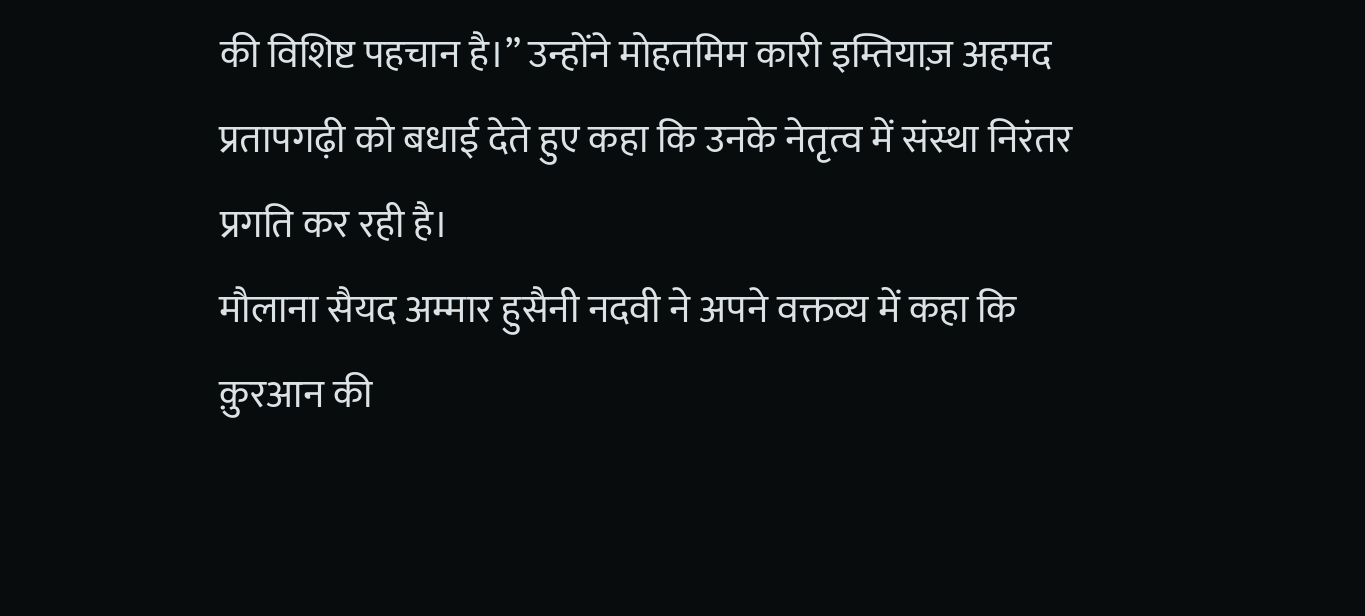की विशिष्ट पहचान है।” उन्होंने मोहतमिम कारी इम्तियाज़ अहमद प्रतापगढ़ी को बधाई देते हुए कहा कि उनके नेतृत्व में संस्था निरंतर प्रगति कर रही है।
मौलाना सैयद अम्मार हुसैनी नदवी ने अपने वक्तव्य में कहा कि क़ुरआन की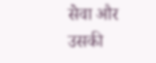सेवा और उसकी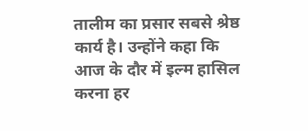तालीम का प्रसार सबसे श्रेष्ठ कार्य है। उन्होंने कहा कि आज के दौर में इल्म हासिल करना हर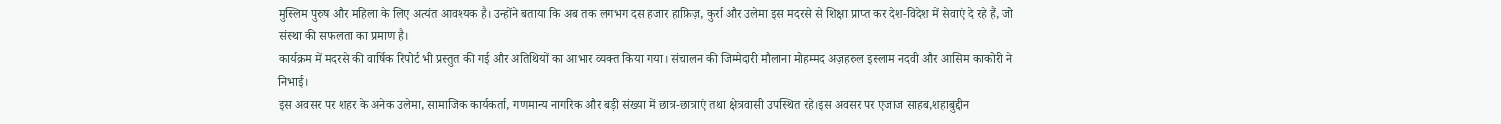मुस्लिम पुरुष और महिला के लिए अत्यंत आवश्यक है। उन्होंने बताया कि अब तक लगभग दस हजार हाफ़िज़, कुर्रा और उलेमा इस मदरसे से शिक्षा प्राप्त कर देश-विदेश में सेवाएं दे रहे हैं, जो संस्था की सफलता का प्रमाण है।
कार्यक्रम में मदरसे की वार्षिक रिपोर्ट भी प्रस्तुत की गई और अतिथियों का आभार व्यक्त किया गया। संचालन की जिम्मेदारी मौलाना मोहम्मद अज़हरुल इस्लाम नदवी और आसिम काकोरी ने निभाई।
इस अवसर पर शहर के अनेक उलेमा, सामाजिक कार्यकर्ता, गणमान्य नागरिक और बड़ी संख्या में छात्र-छात्राएं तथा क्षेत्रवासी उपस्थित रहे।इस अवसर पर एजाज साहब,शहाबुद्दीन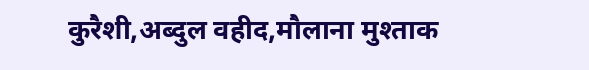कुरैशी,अब्दुल वहीद,मौलाना मुश्ताक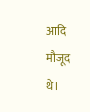आदि मौजूद थे।